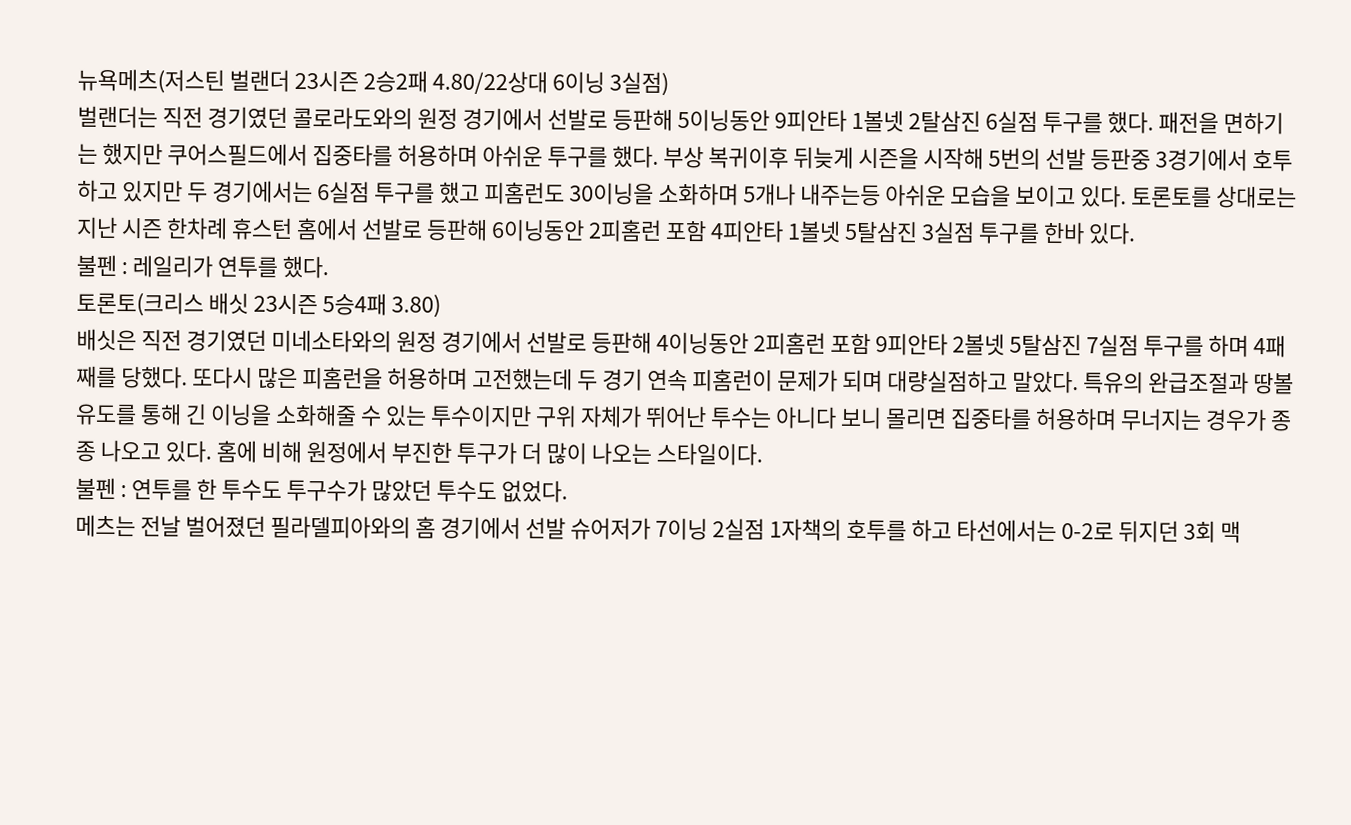뉴욕메츠(저스틴 벌랜더 23시즌 2승2패 4.80/22상대 6이닝 3실점)
벌랜더는 직전 경기였던 콜로라도와의 원정 경기에서 선발로 등판해 5이닝동안 9피안타 1볼넷 2탈삼진 6실점 투구를 했다. 패전을 면하기는 했지만 쿠어스필드에서 집중타를 허용하며 아쉬운 투구를 했다. 부상 복귀이후 뒤늦게 시즌을 시작해 5번의 선발 등판중 3경기에서 호투하고 있지만 두 경기에서는 6실점 투구를 했고 피홈런도 30이닝을 소화하며 5개나 내주는등 아쉬운 모습을 보이고 있다. 토론토를 상대로는 지난 시즌 한차례 휴스턴 홈에서 선발로 등판해 6이닝동안 2피홈런 포함 4피안타 1볼넷 5탈삼진 3실점 투구를 한바 있다.
불펜 : 레일리가 연투를 했다.
토론토(크리스 배싯 23시즌 5승4패 3.80)
배싯은 직전 경기였던 미네소타와의 원정 경기에서 선발로 등판해 4이닝동안 2피홈런 포함 9피안타 2볼넷 5탈삼진 7실점 투구를 하며 4패째를 당했다. 또다시 많은 피홈런을 허용하며 고전했는데 두 경기 연속 피홈런이 문제가 되며 대량실점하고 말았다. 특유의 완급조절과 땅볼 유도를 통해 긴 이닝을 소화해줄 수 있는 투수이지만 구위 자체가 뛰어난 투수는 아니다 보니 몰리면 집중타를 허용하며 무너지는 경우가 종종 나오고 있다. 홈에 비해 원정에서 부진한 투구가 더 많이 나오는 스타일이다.
불펜 : 연투를 한 투수도 투구수가 많았던 투수도 없었다.
메츠는 전날 벌어졌던 필라델피아와의 홈 경기에서 선발 슈어저가 7이닝 2실점 1자책의 호투를 하고 타선에서는 0-2로 뒤지던 3회 맥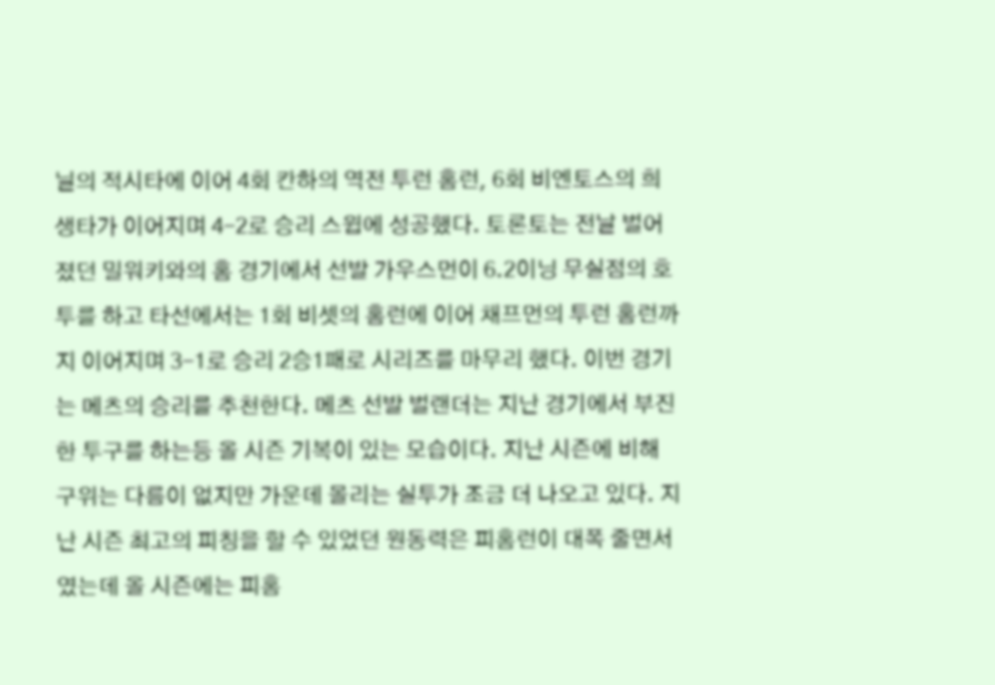닐의 적시타에 이어 4회 칸하의 역전 투런 홈런, 6회 비엔토스의 희생타가 이어지며 4-2로 승리 스윕에 성공했다. 토론토는 전날 벌어졌던 밀워키와의 홈 경기에서 선발 가우스먼이 6.2이닝 무실점의 호투를 하고 타선에서는 1회 비셋의 홈런에 이어 채프먼의 투런 홈런까지 이어지며 3-1로 승리 2승1패로 시리즈를 마무리 했다. 이번 경기는 메츠의 승리를 추천한다. 메츠 선발 벌랜더는 지난 경기에서 부진한 투구를 하는등 올 시즌 기복이 있는 모습이다. 지난 시즌에 비해 구위는 다름이 없지만 가운데 몰리는 실투가 조금 더 나오고 있다. 지난 시즌 최고의 피칭을 할 수 있었던 원동력은 피홈런이 대폭 줄면서였는데 올 시즌에는 피홈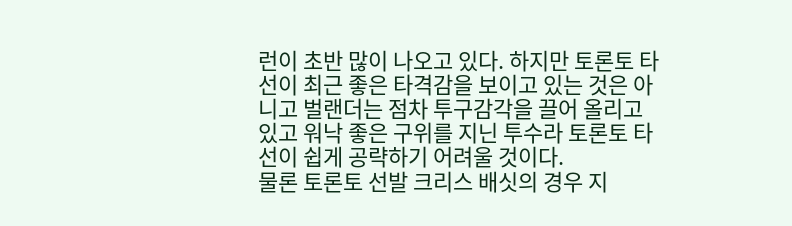런이 초반 많이 나오고 있다. 하지만 토론토 타선이 최근 좋은 타격감을 보이고 있는 것은 아니고 벌랜더는 점차 투구감각을 끌어 올리고 있고 워낙 좋은 구위를 지닌 투수라 토론토 타선이 쉽게 공략하기 어려울 것이다.
물론 토론토 선발 크리스 배싯의 경우 지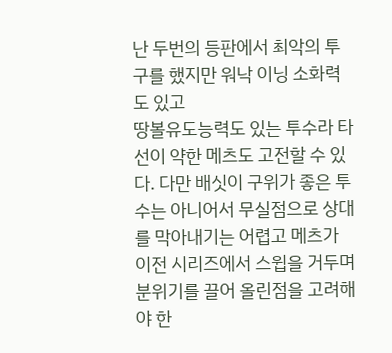난 두번의 등판에서 최악의 투구를 했지만 워낙 이닝 소화력도 있고
땅볼유도능력도 있는 투수라 타선이 약한 메츠도 고전할 수 있다. 다만 배싯이 구위가 좋은 투수는 아니어서 무실점으로 상대를 막아내기는 어렵고 메츠가 이전 시리즈에서 스윕을 거두며 분위기를 끌어 올린점을 고려해야 한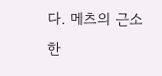다. 메츠의 근소한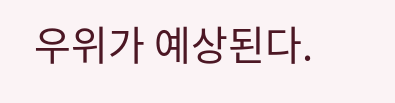우위가 예상된다.